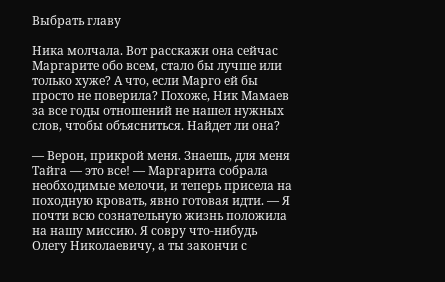Выбрать главу

Ника молчала. Вот расскажи она сейчас Маргарите обо всем, стало бы лучше или только хуже? А что, если Марго ей бы просто не поверила? Похоже, Ник Мамаев за все годы отношений не нашел нужных слов, чтобы объясниться. Найдет ли она?

— Верон, прикрой меня. Знаешь, для меня Тайга — это все! — Маргарита собрала необходимые мелочи, и теперь присела на походную кровать, явно готовая идти. — Я почти всю сознательную жизнь положила на нашу миссию. Я совру что-нибудь Олегу Николаевичу, а ты закончи с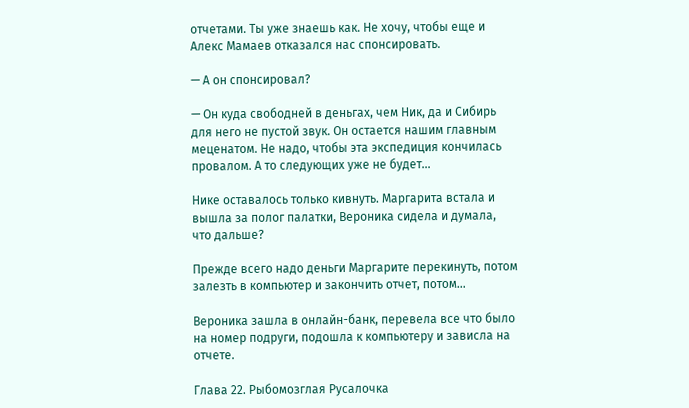отчетами. Ты уже знаешь как. Не хочу, чтобы еще и Алекс Мамаев отказался нас спонсировать.

— А он спонсировал?

— Он куда свободней в деньгах, чем Ник, да и Сибирь для него не пустой звук. Он остается нашим главным меценатом. Не надо, чтобы эта экспедиция кончилась провалом. А то следующих уже не будет…

Нике оставалось только кивнуть. Маргарита встала и вышла за полог палатки, Вероника сидела и думала, что дальше?

Прежде всего надо деньги Маргарите перекинуть, потом залезть в компьютер и закончить отчет, потом…

Вероника зашла в онлайн-банк, перевела все что было на номер подруги, подошла к компьютеру и зависла на отчете.

Глава 22. Рыбомозглая Русалочка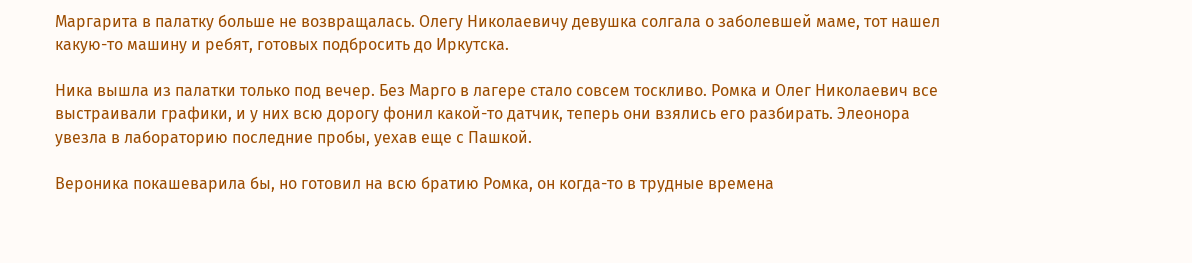Маргарита в палатку больше не возвращалась. Олегу Николаевичу девушка солгала о заболевшей маме, тот нашел какую-то машину и ребят, готовых подбросить до Иркутска.

Ника вышла из палатки только под вечер. Без Марго в лагере стало совсем тоскливо. Ромка и Олег Николаевич все выстраивали графики, и у них всю дорогу фонил какой-то датчик, теперь они взялись его разбирать. Элеонора увезла в лабораторию последние пробы, уехав еще с Пашкой.

Вероника покашеварила бы, но готовил на всю братию Ромка, он когда-то в трудные времена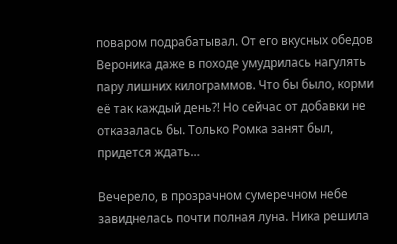поваром подрабатывал. От его вкусных обедов Вероника даже в походе умудрилась нагулять пару лишних килограммов. Что бы было, корми её так каждый день?! Но сейчас от добавки не отказалась бы. Только Ромка занят был, придется ждать…

Вечерело, в прозрачном сумеречном небе завиднелась почти полная луна. Ника решила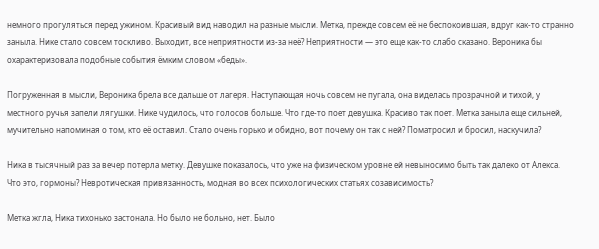немного прогуляться перед ужином. Красивый вид наводил на разные мысли. Метка, прежде совсем её не беспокоившая, вдруг как-то странно заныла. Нике стало совсем тоскливо. Выходит, все неприятности из-за неё? Неприятности — это еще как-то слабо сказано. Вероника бы охарактеризовала подобные события ёмким словом «беды».

Погруженная в мысли, Вероника брела все дальше от лагеря. Наступающая ночь совсем не пугала, она виделась прозрачной и тихой, у местного ручья запели лягушки. Нике чудилось, что голосов больше. Что где-то поет девушка. Красиво так поет. Метка заныла еще сильней, мучительно напоминая о том, кто её оставил. Стало очень горько и обидно, вот почему он так с ней? Поматросил и бросил, наскучила?

Ника в тысячный раз за вечер потерла метку. Девушке показалось, что уже на физическом уровне ей невыносимо быть так далеко от Алекса. Что это, гормоны? Невротическая привязанность, модная во всех психологических статьях созависимость?

Метка жгла, Ника тихонько застонала. Но было не больно, нет. Было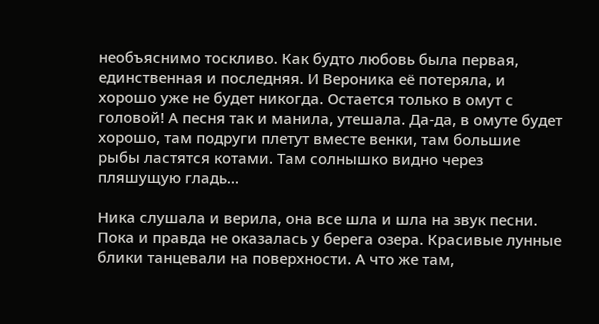необъяснимо тоскливо. Как будто любовь была первая, единственная и последняя. И Вероника её потеряла, и хорошо уже не будет никогда. Остается только в омут с головой! А песня так и манила, утешала. Да-да, в омуте будет хорошо, там подруги плетут вместе венки, там большие рыбы ластятся котами. Там солнышко видно через пляшущую гладь…

Ника слушала и верила, она все шла и шла на звук песни. Пока и правда не оказалась у берега озера. Красивые лунные блики танцевали на поверхности. А что же там,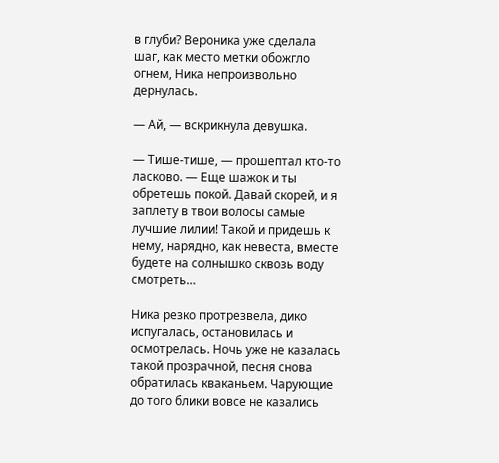в глуби? Вероника уже сделала шаг, как место метки обожгло огнем, Ника непроизвольно дернулась.

— Ай, — вскрикнула девушка.

— Тише-тише, — прошептал кто-то ласково. — Еще шажок и ты обретешь покой. Давай скорей, и я заплету в твои волосы самые лучшие лилии! Такой и придешь к нему, нарядно, как невеста, вместе будете на солнышко сквозь воду смотреть…

Ника резко протрезвела, дико испугалась, остановилась и осмотрелась. Ночь уже не казалась такой прозрачной, песня снова обратилась кваканьем. Чарующие до того блики вовсе не казались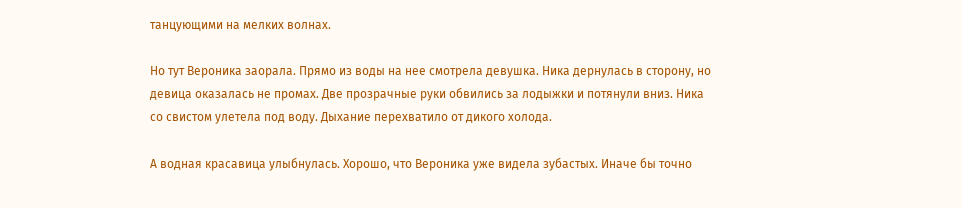танцующими на мелких волнах.

Но тут Вероника заорала. Прямо из воды на нее смотрела девушка. Ника дернулась в сторону, но девица оказалась не промах. Две прозрачные руки обвились за лодыжки и потянули вниз. Ника со свистом улетела под воду. Дыхание перехватило от дикого холода.

А водная красавица улыбнулась. Хорошо, что Вероника уже видела зубастых. Иначе бы точно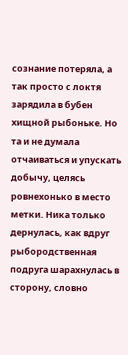сознание потеряла, а так просто с локтя зарядила в бубен хищной рыбоньке. Но та и не думала отчаиваться и упускать добычу, целясь ровнехонько в место метки. Ника только дернулась, как вдруг рыбородственная подруга шарахнулась в сторону, словно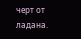черт от ладана.